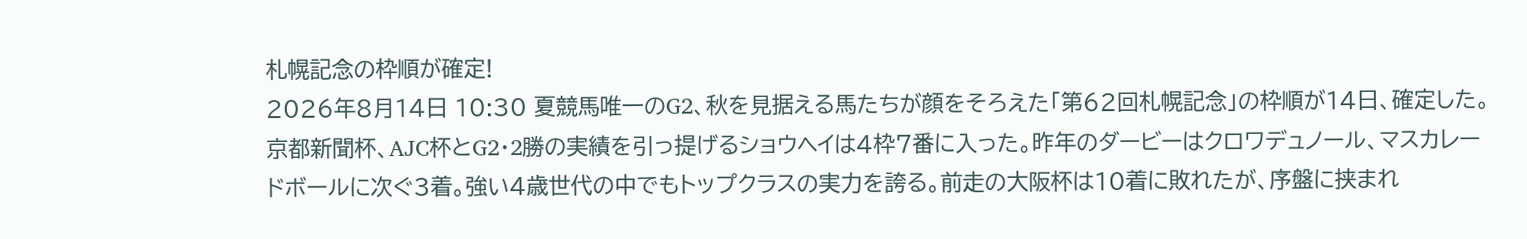札幌記念の枠順が確定!
2026年8月14日 10:30 夏競馬唯一のG2、秋を見据える馬たちが顔をそろえた「第62回札幌記念」の枠順が14日、確定した。
京都新聞杯、AJC杯とG2・2勝の実績を引っ提げるショウヘイは4枠7番に入った。昨年のダービーはクロワデュノール、マスカレードボールに次ぐ3着。強い4歳世代の中でもトップクラスの実力を誇る。前走の大阪杯は10着に敗れたが、序盤に挟まれ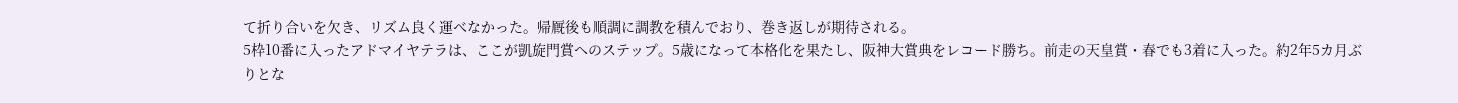て折り合いを欠き、リズム良く運べなかった。帰厩後も順調に調教を積んでおり、巻き返しが期待される。
5枠10番に入ったアドマイヤテラは、ここが凱旋門賞へのステップ。5歳になって本格化を果たし、阪神大賞典をレコード勝ち。前走の天皇賞・春でも3着に入った。約2年5カ月ぶりとな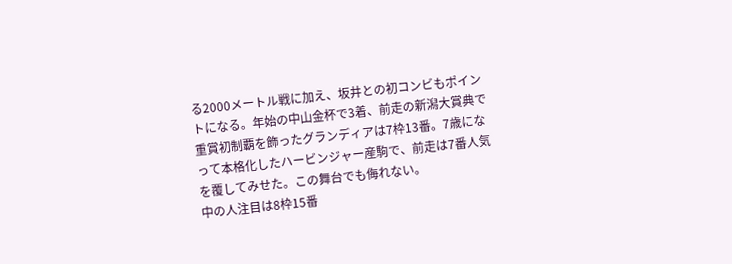る2000メートル戦に加え、坂井との初コンビもポイントになる。年始の中山金杯で3着、前走の新潟大賞典で重賞初制覇を飾ったグランディアは7枠13番。7歳になって本格化したハービンジャー産駒で、前走は7番人気を覆してみせた。この舞台でも侮れない。
中の人注目は8枠15番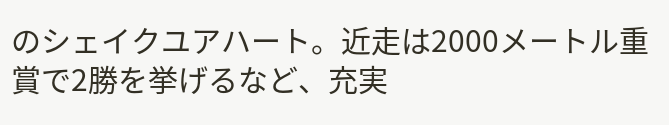のシェイクユアハート。近走は2000メートル重賞で2勝を挙げるなど、充実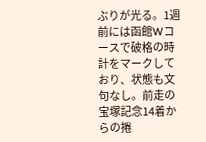ぶりが光る。1週前には函館Wコースで破格の時計をマークしており、状態も文句なし。前走の宝塚記念14着からの捲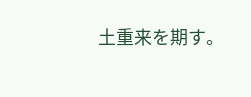土重来を期す。